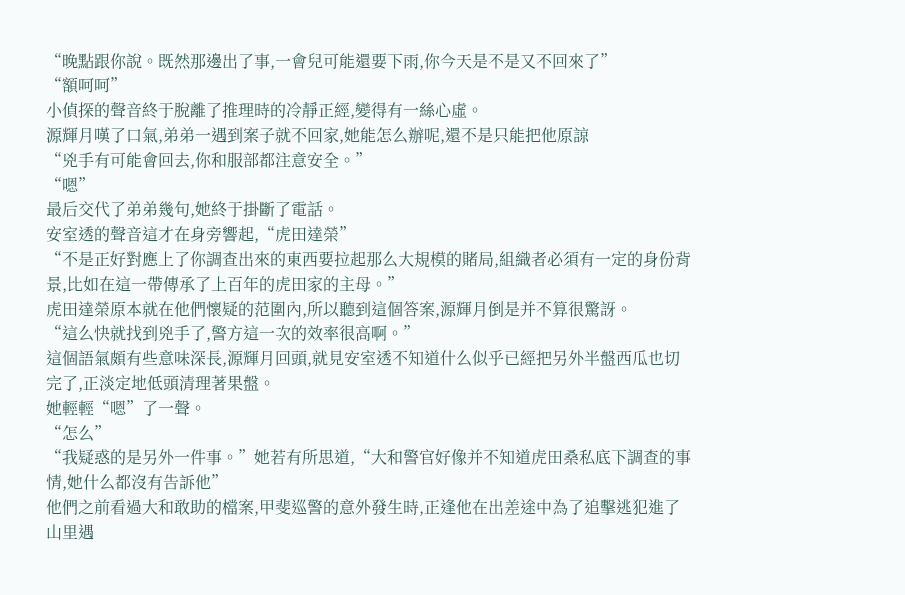“晚點跟你說。既然那邊出了事,一會兒可能還要下雨,你今天是不是又不回來了”
“額呵呵”
小偵探的聲音終于脫離了推理時的冷靜正經,變得有一絲心虛。
源輝月嘆了口氣,弟弟一遇到案子就不回家,她能怎么辦呢,還不是只能把他原諒
“兇手有可能會回去,你和服部都注意安全。”
“嗯”
最后交代了弟弟幾句,她終于掛斷了電話。
安室透的聲音這才在身旁響起,“虎田達榮”
“不是正好對應上了你調查出來的東西要拉起那么大規模的賭局,組織者必須有一定的身份背景,比如在這一帶傳承了上百年的虎田家的主母。”
虎田達榮原本就在他們懷疑的范圍內,所以聽到這個答案,源輝月倒是并不算很驚訝。
“這么快就找到兇手了,警方這一次的效率很高啊。”
這個語氣頗有些意味深長,源輝月回頭,就見安室透不知道什么似乎已經把另外半盤西瓜也切完了,正淡定地低頭清理著果盤。
她輕輕“嗯”了一聲。
“怎么”
“我疑惑的是另外一件事。”她若有所思道,“大和警官好像并不知道虎田桑私底下調查的事情,她什么都沒有告訴他”
他們之前看過大和敢助的檔案,甲斐巡警的意外發生時,正逢他在出差途中為了追擊逃犯進了山里遇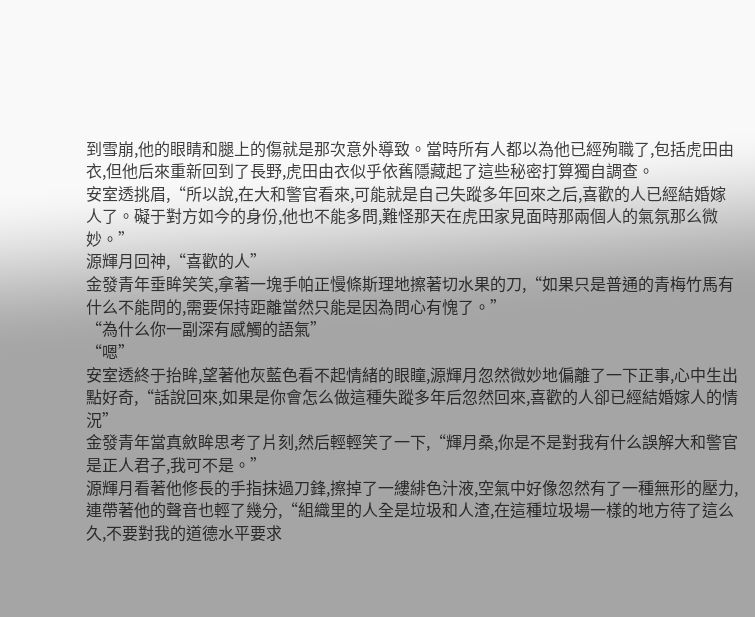到雪崩,他的眼睛和腿上的傷就是那次意外導致。當時所有人都以為他已經殉職了,包括虎田由衣,但他后來重新回到了長野,虎田由衣似乎依舊隱藏起了這些秘密打算獨自調查。
安室透挑眉,“所以說,在大和警官看來,可能就是自己失蹤多年回來之后,喜歡的人已經結婚嫁人了。礙于對方如今的身份,他也不能多問,難怪那天在虎田家見面時那兩個人的氣氛那么微妙。”
源輝月回神,“喜歡的人”
金發青年垂眸笑笑,拿著一塊手帕正慢條斯理地擦著切水果的刀,“如果只是普通的青梅竹馬有什么不能問的,需要保持距離當然只能是因為問心有愧了。”
“為什么你一副深有感觸的語氣”
“嗯”
安室透終于抬眸,望著他灰藍色看不起情緒的眼瞳,源輝月忽然微妙地偏離了一下正事,心中生出點好奇,“話說回來,如果是你會怎么做這種失蹤多年后忽然回來,喜歡的人卻已經結婚嫁人的情況”
金發青年當真斂眸思考了片刻,然后輕輕笑了一下,“輝月桑,你是不是對我有什么誤解大和警官是正人君子,我可不是。”
源輝月看著他修長的手指抹過刀鋒,擦掉了一縷緋色汁液,空氣中好像忽然有了一種無形的壓力,連帶著他的聲音也輕了幾分,“組織里的人全是垃圾和人渣,在這種垃圾場一樣的地方待了這么久,不要對我的道德水平要求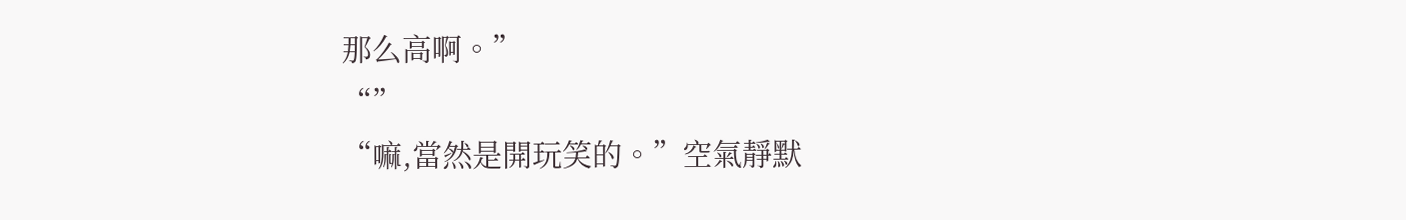那么高啊。”
“”
“嘛,當然是開玩笑的。”空氣靜默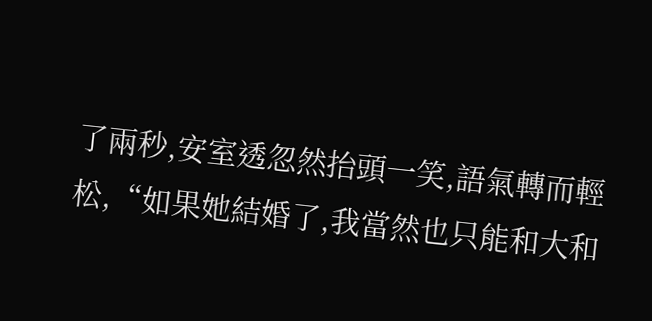了兩秒,安室透忽然抬頭一笑,語氣轉而輕松,“如果她結婚了,我當然也只能和大和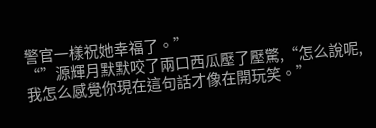警官一樣祝她幸福了。”
“”源輝月默默咬了兩口西瓜壓了壓驚,“怎么說呢,我怎么感覺你現在這句話才像在開玩笑。”